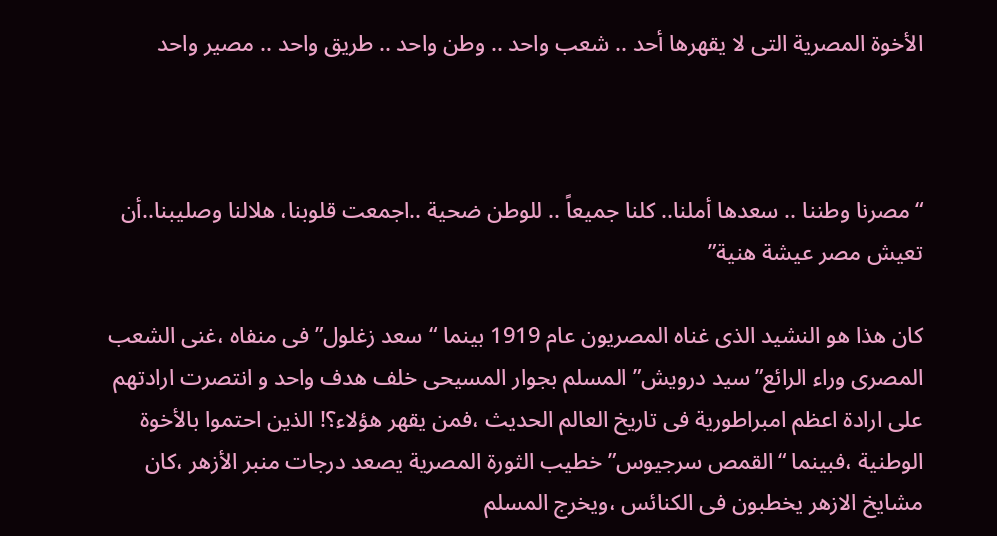الأخوة المصرية التى لا يقهرها أحد .. شعب واحد .. وطن واحد .. طريق واحد .. مصير واحد



“مصرنا وطننا .. سعدها أملنا.. كلنا جميعاً .. للوطن ضحية ..اجمعت قلوبنا، هلالنا وصليبنا..أن تعيش مصر عيشة هنية”

كان هذا هو النشيد الذى غناه المصريون عام 1919 بينما “سعد زغلول” فى منفاه ،غنى الشعب المصرى وراء الرائع”سيد درويش” المسلم بجوار المسيحى خلف هدف واحد و انتصرت ارادتهم على ارادة اعظم امبراطورية فى تاريخ العالم الحديث ،فمن يقهر هؤلاء؟! الذين احتموا بالأخوة الوطنية ،فبينما “القمص سرجيوس” خطيب الثورة المصرية يصعد درجات منبر الأزهر ،كان مشايخ الازهر يخطبون فى الكنائس ،ويخرج المسلم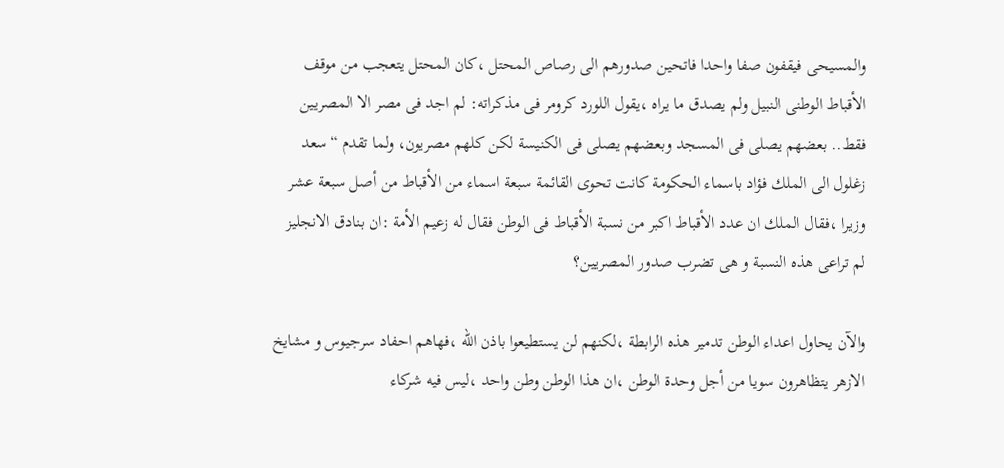والمسيحى فيقفون صفا واحدا فاتحين صدورهم الى رصاص المحتل ،كان المحتل يتعجب من موقف الأقباط الوطنى النبيل ولم يصدق ما يراه ،يقول اللورد كرومر فى مذكراته: لم اجد فى مصر الا المصريين فقط.. بعضهم يصلى فى المسجد وبعضهم يصلى فى الكنيسة لكن كلهم مصريون، ولما تقدم “سعد زغلول الى الملك فؤاد باسماء الحكومة كانت تحوى القائمة سبعة اسماء من الأقباط من أصل سبعة عشر وزيرا ،فقال الملك ان عدد الأقباط اكبر من نسبة الأقباط فى الوطن فقال له زعيم الأمة :ان بنادق الانجليز لم تراعى هذه النسبة و هى تضرب صدور المصريين؟

والآن يحاول اعداء الوطن تدمير هذه الرابطة ،لكنهم لن يستطيعوا باذن الله ،فهاهم احفاد سرجيوس و مشايخ الازهر يتظاهرون سويا من أجل وحدة الوطن ،ان هذا الوطن وطن واحد ،ليس فيه شركاء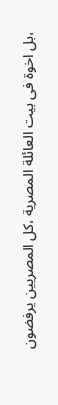،بل اخوة فى بيت العائلة المصرية ،كل المصريين يرفضون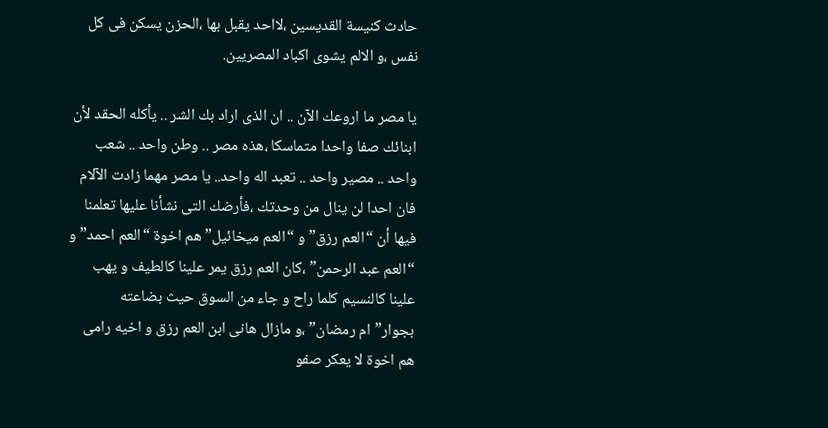حادث كنيسة القديسين ،لااحد يقبل بها ،الحزن يسكن فى كل نفس ،و الالم يشوى اكباد المصريين.

يا مصر ما اروعك الآن .. ان الذى اراد بك الشر .. يأكله الحقد لأن ابنائك صفا واحدا متماسكا ،هذه مصر .. وطن واحد .. شعب واحد .. مصير واحد .. تعبد اله واحد.. يا مصر مهما زادت الآلام فان احدا لن ينال من وحدتك ،فأرضك التى نشأنا عليها تعلمنا فيها أن “العم رزق” و “العم ميخائيل” هم اخوة “العم احمد” و “العم عبد الرحمن” ،كان العم رزق يمر علينا كالطيف و يهب علينا كالنسيم كلما راح و جاء من السوق حيث بضاعته بجوار”ام رمضان” ،و مازال هانى ابن العم رزق و اخيه رامى هم اخوة لا يعكر صفو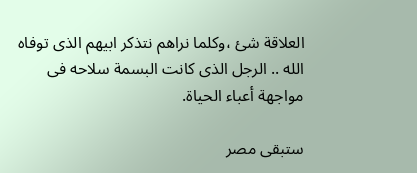العلاقة شئ ،وكلما نراهم نتذكر ابيهم الذى توفاه الله .. الرجل الذى كانت البسمة سلاحه فى مواجهة أعباء الحياة.

ستبقى مصر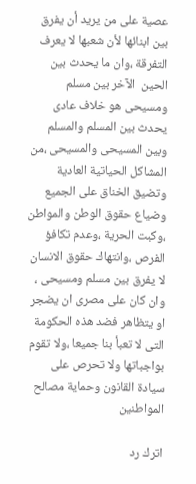عصية على من يريد أن يفرق بين ابنائها لأن شعبها لا يعرف التفرقة ،وان ما يحدث بين الحين  الآخر بين مسلم ومسيحى هو خلاف عادى يحدث بين المسلم والمسلم  وبين المسيحى والمسيحى ،من المشاكل الحياتية العادية وتضيق الخناق على الجميع وضياع حقوق الوطن والمواطن ،وكبت الحرية ،وعدم تكافؤ الفرص ،وانتهاك حقوق الانسان لا يفرق بين مسلم ومسيحى ، وان كان على مصرى ان يضجر او يتظاهر فضد هذه الحكومة التى لا تعبأ بنا جميعا ،ولا تقوم بواجباتها ولا تحرص على سيادة القانون وحماية مصالح المواطنين

اترك رد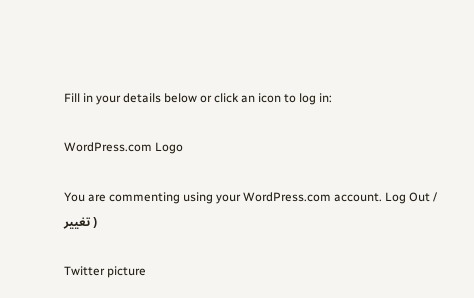Fill in your details below or click an icon to log in:

WordPress.com Logo

You are commenting using your WordPress.com account. Log Out / تغيير )

Twitter picture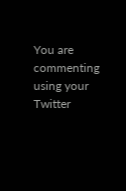You are commenting using your Twitter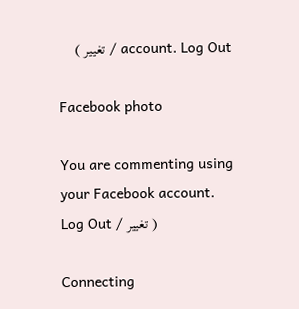account. Log Out / تغيير )

Facebook photo

You are commenting using your Facebook account. Log Out / تغيير )

Connecting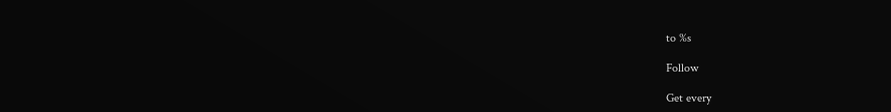to %s

Follow

Get every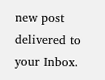new post delivered to your Inbox.